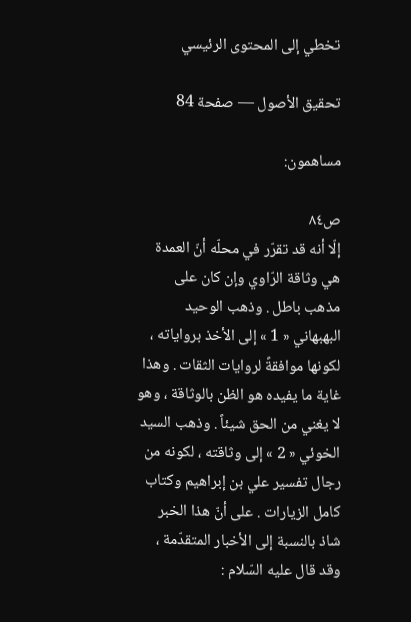تخطي إلى المحتوى الرئيسي

تحقيق الأصول — صفحة 84

مساهمون:

ص٨٤
إلّا أنه قد تقرّر في محلّه أنّ العمدة هي وثاقة الرّاوي وإن كان على مذهب باطل . وذهب الوحيد البهبهاني « 1 » إلى الأخذ برواياته ، لكونها موافقةً لروايات الثقات . وهذا غاية ما يفيده هو الظن بالوثاقة ، وهو لا يغني من الحق شيئاً . وذهب السيد الخوئي « 2 » إلى وثاقته ، لكونه من رجال تفسير علي بن إبراهيم وكتاب كامل الزيارات . على أنّ هذا الخبر شاذ بالنسبة إلى الأخبار المتقدّمة ، وقد قال عليه السّلام :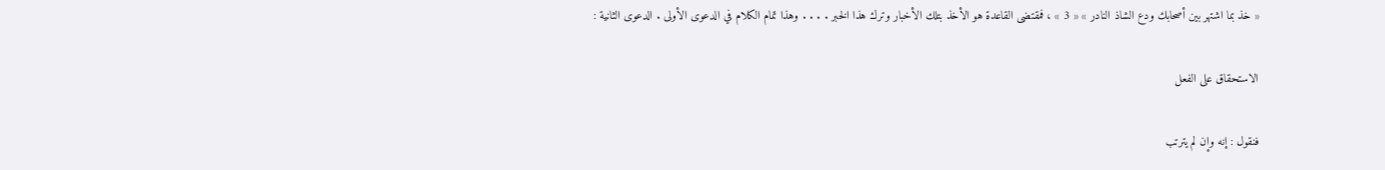« خذ بما اشتهر بين أصحابك ودع الشاذ النادر » « 3 » ، فمقتضى القاعدة هو الأخذ بتلك الأخبار وترك هذا الخبر . . . . وهذا تمام الكلام في الدعوى الأولى . الدعوى الثانية :

الاستحقاق على الفعل

فنقول : إنه وإن لم يترتب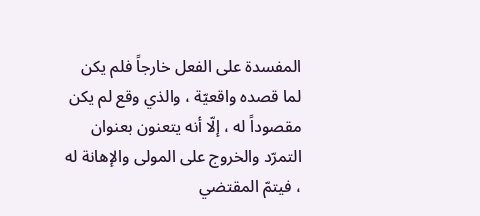المفسدة على الفعل خارجاً فلم يكن لما قصده واقعيّة ، والذي وقع لم يكن مقصوداً له ، إلّا أنه يتعنون بعنوان التمرّد والخروج على المولى والإهانة له ، فيتمّ المقتضي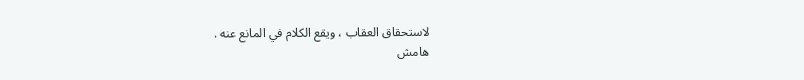لاستحقاق العقاب ، ويقع الكلام في المانع عنه .
هامش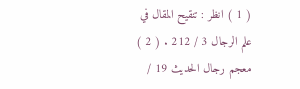( 1 ) انظر : تنقيح المقال في علم الرجال 3 / 212 . ( 2 ) معجم رجال الحديث 19 /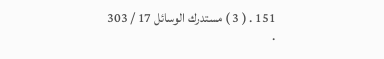151 . ( 3 ) مستدرك الوسائل 17 / 303 .